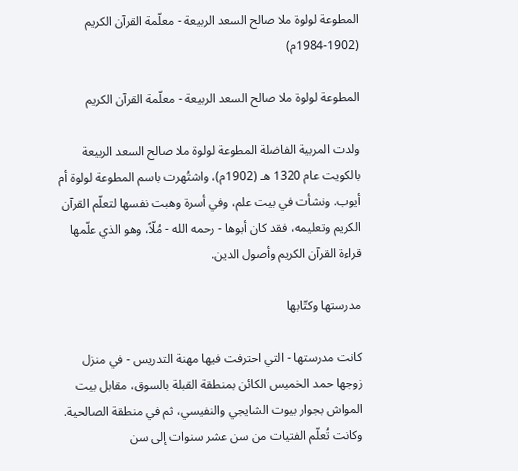المطوعة لولوة ملا صالح السعد الربيعة - معلّمة القرآن الكريم (1902-1984م)

المطوعة لولوة ملا صالح السعد الربيعة - معلّمة القرآن الكريم

ولدت المربية الفاضلة المطوعة لولوة ملا صالح السعد الربيعة بالكويت عام 1320 هـ (1902م)، واشتُهرت باسم المطوعة لولوة أم أيوب. ونشأت في بيت علم، وفي أسرة وهبت نفسها لتعلّم القرآن الكريم وتعليمه، فقد كان أبوها - رحمه الله - مُلّاً، وهو الذي علّمها قراءة القرآن الكريم وأصول الدين.

مدرستها وكتّابها

كانت مدرستها - التي احترفت فيها مهنة التدريس - في منزل زوجها حمد الخميس الكائن بمنطقة القبلة بالسوق، مقابل بيت المواش بجوار بيوت الشايجي والنفيسي، ثم في منطقة الصالحية. وكانت تُعلّم الفتيات من سن عشر سنوات إلى سن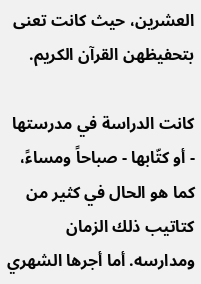العشرين، حيث كانت تعنى بتحفيظهن القرآن الكريم.

كانت الدراسة في مدرستها - أو كتّابها - صباحاً ومساءً، كما هو الحال في كثير من كتاتيب ذلك الزمان ومدارسه. أما أجرها الشهري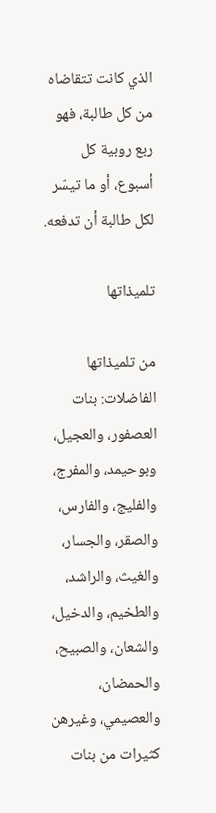الذي كانت تتقاضاه من كل طالبة، فهو ربع روبية كل أسبوع، أو ما تيسّر لكل طالبة أن تدفعه.

تلميذاتها

من تلميذاتها الفاضلات: بنات العصفور، والعجيل، وبوحيمد، والمفرج، والفليج، والفارس، والصقر، والجسار، والغيث، والراشد، والطخيم، والدخيل، والشعان، والصبيح، والحمضان، والعصيمي، وغيرهن كثيرات من بنات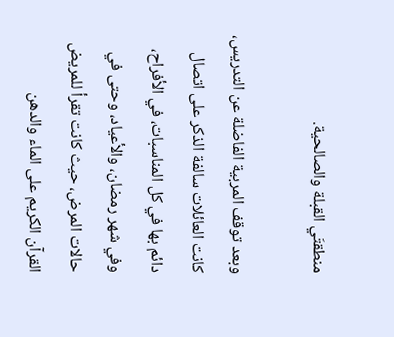منطقتَي القبلة والصالحية.

وبعد توقف المربية الفاضلة عن التدريس، كانت العائلات سالفة الذكر على اتصال دائم بها في كل المناسبات، في الأفراح، وفي شهر رمضان، والأعياد، وحتى في حالات المرض، حيث كانت تقرأ للمريض القرآن الكريم على الماء والدهن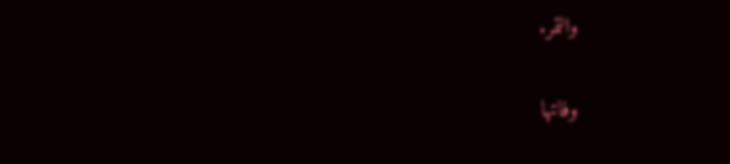والتمر.

وفاتها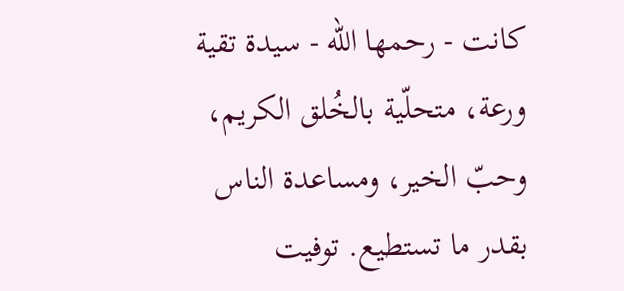كانت - رحمها الله - سيدة تقية ورعة، متحلّية بالخُلق الكريم، وحبّ الخير، ومساعدة الناس بقدر ما تستطيع. توفيت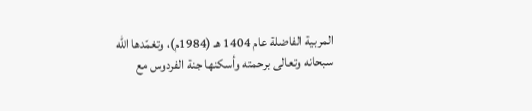المربية الفاضلة عام 1404 هـ (1984م)، وتغمّدها الله سبحانه وتعالى برحمته وأسكنها جنة الفردوس مع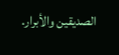الصديقين والأبرار.